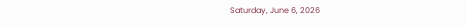Saturday, June 6, 2026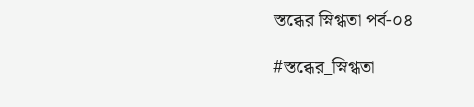স্তব্ধের স্নিগ্ধতা পর্ব-০৪

#স্তব্ধের_স্নিগ্ধতা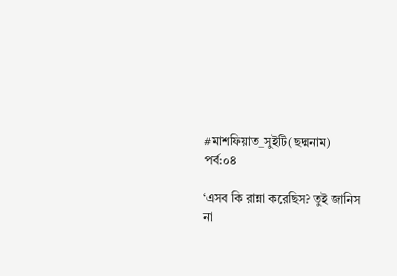#মাশফিয়াত_সুইটি(ছদ্মনাম)
পর্ব:০৪

‘এসব কি রান্না করেছিস? তুই জানিস না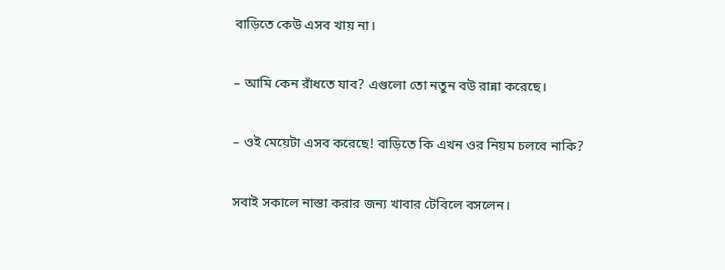বাড়িতে কেউ এসব খায় না।

– আমি কেন রাঁধতে যাব? এগুলো তো নতুন বউ রান্না করেছে।

– ওই মেয়েটা এসব করেছে! বাড়িতে কি এখন ওর নিয়ম চলবে নাকি?

সবাই সকালে নাস্তা করার জন্য খাবার টেবিলে বসলেন।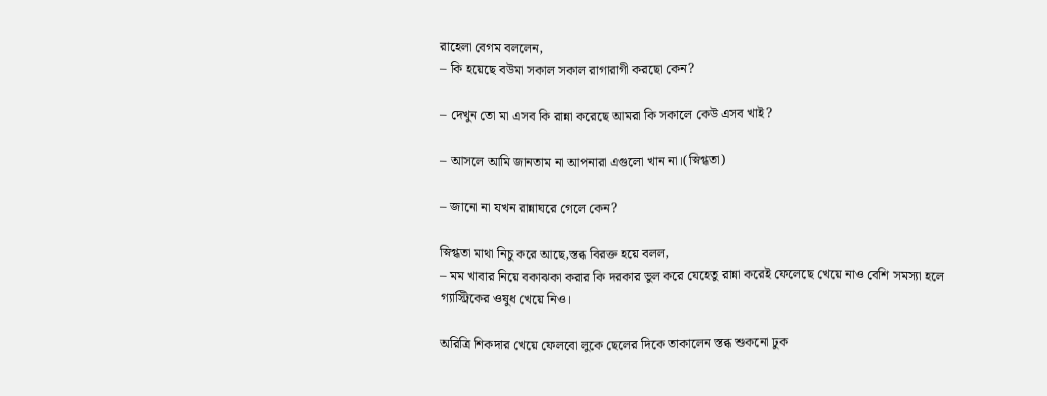রাহেলা বেগম বললেন,
– কি হয়েছে বউমা সকাল সকাল রাগারাগী করছো কেন?

– দেখুন তো মা এসব কি রান্না করেছে আমরা কি সকালে কেউ এসব খাই?

– আসলে আমি জানতাম না আপনারা এগুলো খান না।(স্নিগ্ধতা)

– জানো না যখন রান্নাঘরে গেলে কেন?

স্নিগ্ধতা মাথা নিচু করে আছে,স্তব্ধ বিরক্ত হয়ে বলল,
– মম খাবার নিয়ে বকাঝকা করার কি দরকার ভুল করে যেহেতু রান্না করেই ফেলেছে খেয়ে নাও বেশি সমস্যা হলে গ্যাস্ট্রিকের ওষুধ খেয়ে নিও।

অরিত্রি শিকদার খেয়ে ফেলবো লুকে ছেলের দিকে তাকালেন স্তব্ধ শুকনো ঢুক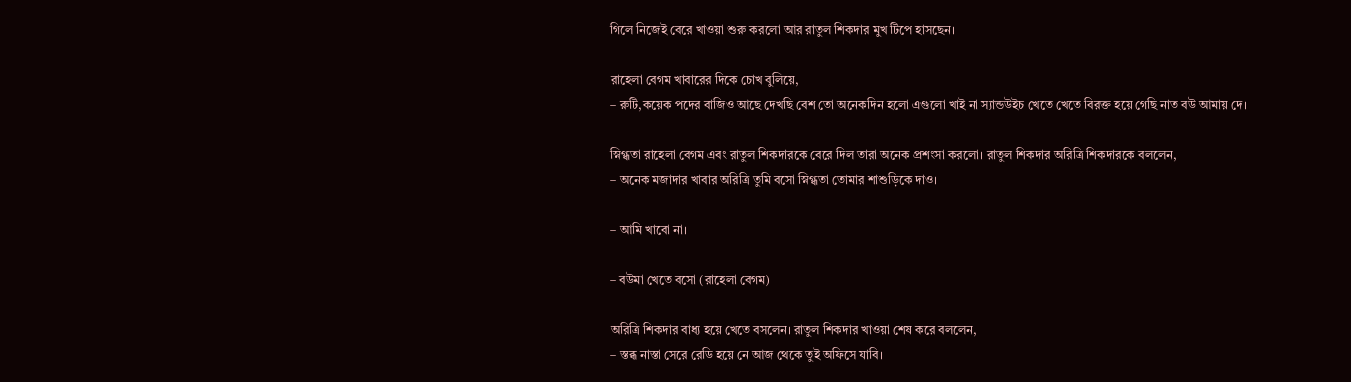গিলে নিজেই বেরে খাওয়া শুরু করলো আর রাতুল শিকদার মুখ টিপে হাসছেন।

রাহেলা বেগম খাবারের দিকে চোখ বুলিয়ে,
– রুটি,কয়েক পদের বাজিও আছে দেখছি বেশ তো অনেকদিন হলো এগুলো খাই না স্যান্ডউইচ খেতে খেতে বিরক্ত হয়ে গেছি নাত বউ আমায় দে।

স্নিগ্ধতা রাহেলা বেগম এবং রাতুল শিকদারকে বেরে দিল তারা অনেক প্রশংসা করলো। রাতুল শিকদার অরিত্রি শিকদারকে বললেন,
– অনেক মজাদার খাবার অরিত্রি তুমি বসো স্নিগ্ধতা তোমার শাশুড়িকে দাও।

– আমি খাবো না।

– বউমা খেতে বসো (রাহেলা বেগম)

অরিত্রি শিকদার বাধ্য হয়ে খেতে বসলেন। রাতুল শিকদার খাওয়া শেষ করে বললেন,
– স্তব্ধ নাস্তা সেরে রেডি হয়ে নে আজ থেকে তুই অফিসে যাবি।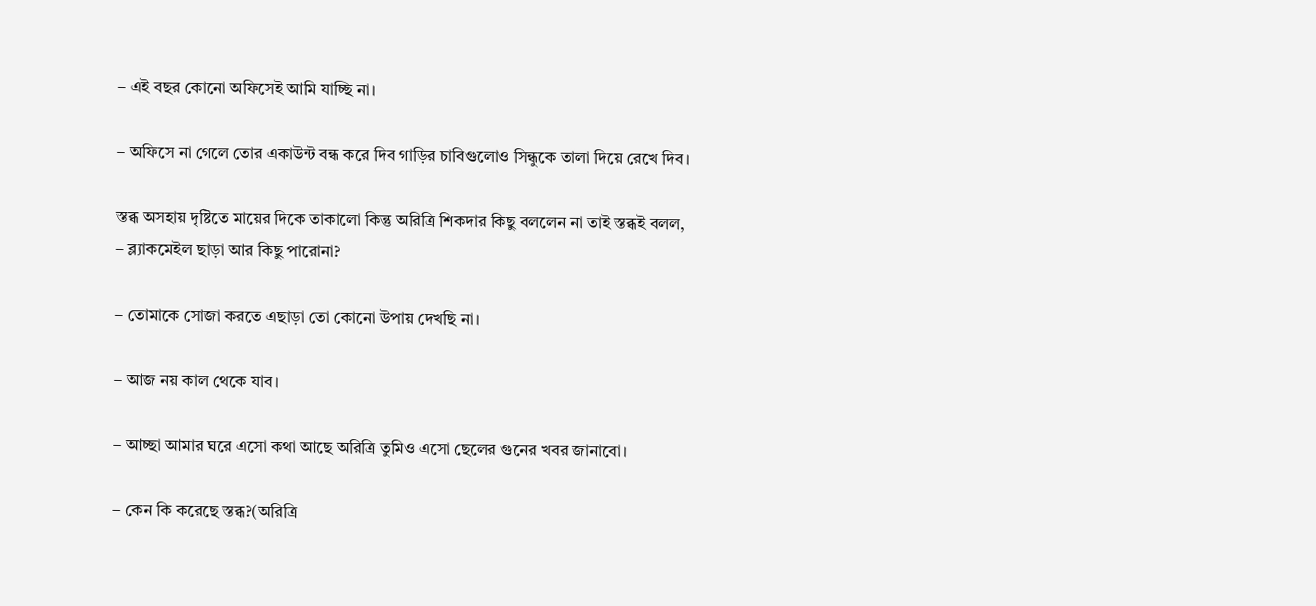– এই বছর কোনো অফিসেই আমি যাচ্ছি না।

– অফিসে না গেলে তোর একাউন্ট বন্ধ করে দিব গাড়ির চাবিগুলোও সিন্ধুকে তালা দিয়ে রেখে দিব।

স্তব্ধ অসহায় দৃষ্টিতে মায়ের দিকে তাকালো কিন্তু অরিত্রি শিকদার কিছু বললেন না তাই স্তব্ধই বলল,
– ব্ল্যাকমেইল ছাড়া আর কিছু পারোনা?

– তোমাকে সোজা করতে এছাড়া তো কোনো উপায় দেখছি না।

– আজ নয় কাল থেকে যাব।

– আচ্ছা আমার ঘরে এসো কথা আছে অরিত্রি তুমিও এসো ছেলের গুনের খবর জানাবো।

– কেন কি করেছে স্তব্ধ?(অরিত্রি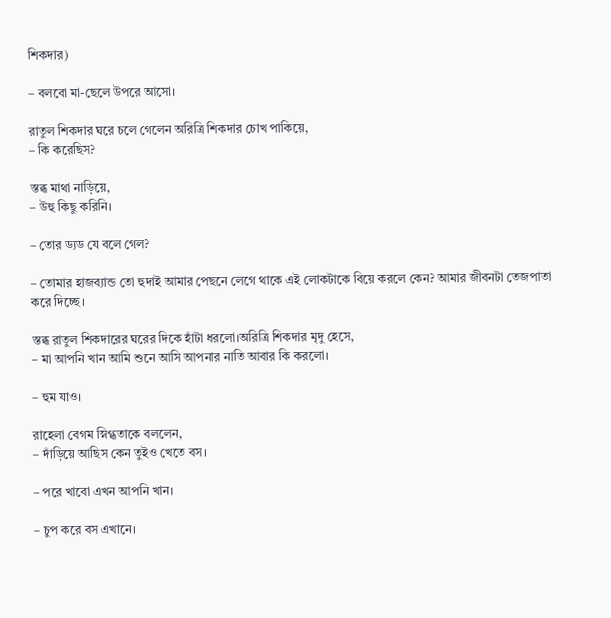শিকদার)

– বলবো মা-ছেলে উপরে আসো।

রাতুল শিকদার ঘরে চলে গেলেন অরিত্রি শিকদার চোখ পাকিয়ে,
– কি করেছিস?

স্তব্ধ মাথা নাড়িয়ে,
– উহু কিছু করিনি।

– তোর ড্যড যে বলে গেল?

– তোমার হাজব্যান্ড তো হুদাই আমার পেছনে লেগে থাকে এই লোকটাকে বিয়ে করলে কেন? আমার জীবনটা তেজপাতা করে দিচ্ছে।

স্তব্ধ রাতুল শিকদারের ঘরের দিকে হাঁটা ধরলো।অরিত্রি শিকদার মৃদু হেসে,
– মা আপনি খান আমি শুনে আসি আপনার নাতি আবার কি করলো।

– হুম যাও।

রাহেলা বেগম স্নিগ্ধতাকে বললেন,
– দাঁড়িয়ে আছিস কেন তুইও খেতে বস।

– পরে খাবো এখন আপনি খান।

– চুপ করে বস এখানে।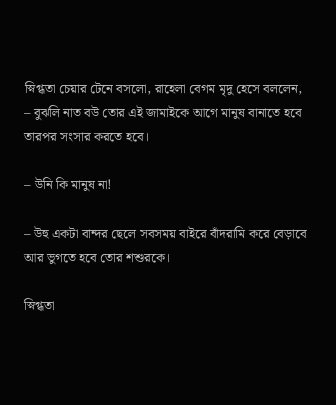স্নিগ্ধতা চেয়ার টেনে বসলো, রাহেলা বেগম মৃদু হেসে বললেন,
– বুঝলি নাত বউ তোর এই জামাইকে আগে মানুষ বানাতে হবে তারপর সংসার করতে হবে।

– উনি কি মানুষ না!

– উহু একটা বান্দর ছেলে সবসময় বাইরে বাঁদরামি করে বেড়াবে আর ভুগতে হবে তোর শশুরকে।

স্নিগ্ধতা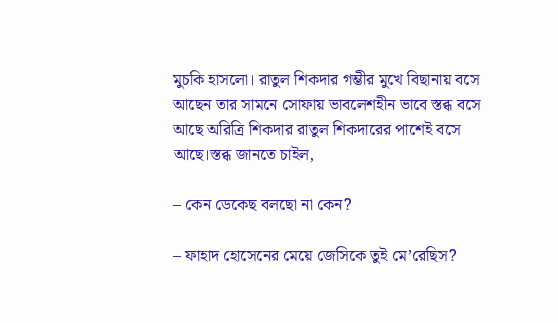মুচকি হাসলো। রাতুল শিকদার গম্ভীর মুখে বিছানায় বসে আছেন তার সামনে সোফায় ভাবলেশহীন ভাবে স্তব্ধ বসে আছে অরিত্রি শিকদার রাতুল শিকদারের পাশেই বসে আছে।স্তব্ধ জানতে চাইল,

– কেন ডেকেছ বলছো না কেন?

– ফাহাদ হোসেনের মেয়ে জেসিকে তুই মে’রেছিস?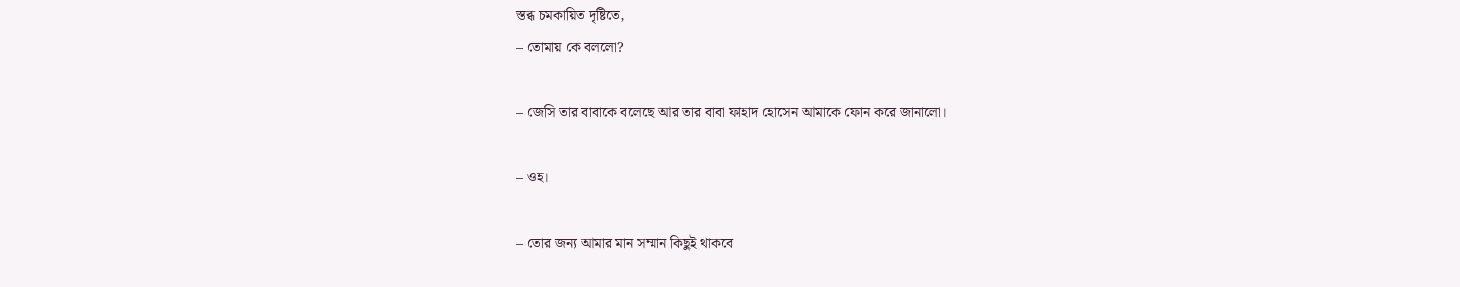স্তব্ধ চমকায়িত দৃষ্টিতে,
– তোমায় কে বললো?

– জেসি তার বাবাকে বলেছে আর তার বাবা ফাহাদ হোসেন আমাকে ফোন করে জানালো।

– ওহ।

– তোর জন্য আমার মান সম্মান কিছুই থাকবে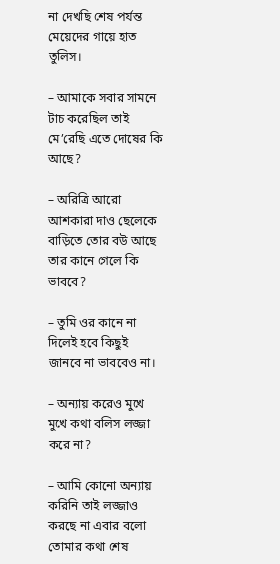না দেখছি শেষ পর্যন্ত মেয়েদের গায়ে হাত তুলিস।

– আমাকে সবার সামনে টাচ করেছিল তাই মে’রেছি এতে দোষের কি আছে?

– অরিত্রি আরো আশকারা দাও ছেলেকে বাড়িতে তোর বউ আছে তার কানে গেলে কি ভাববে?

– তুমি ওর কানে না দিলেই হবে কিছুই জানবে না ভাববেও না।

– অন্যায় করেও মুখে মুখে কথা বলিস লজ্জা করে না?

– আমি কোনো অন্যায় করিনি তাই লজ্জাও করছে না এবার বলো তোমার কথা শেষ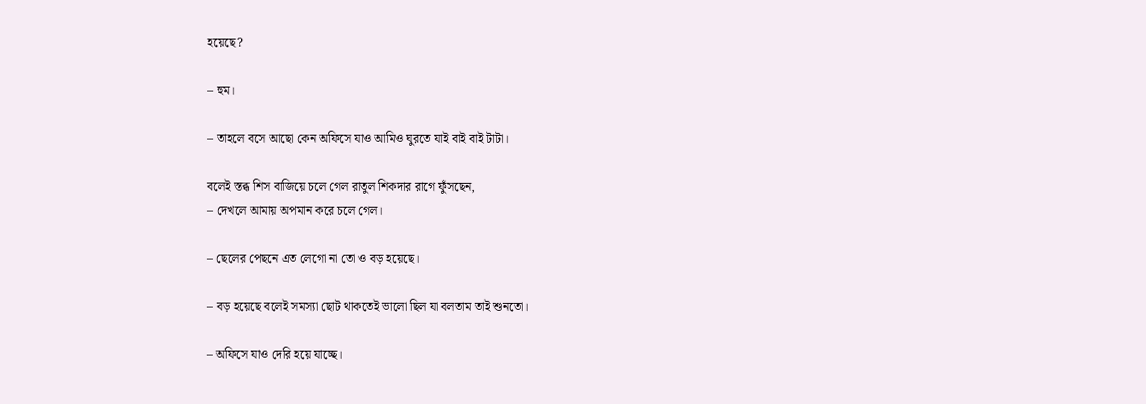হয়েছে?

– হুম।

– তাহলে বসে আছো কেন অফিসে যাও আমিও ঘুরতে যাই বাই বাই টাটা।

বলেই স্তব্ধ শিস বাজিয়ে চলে গেল রাতুল শিকদার রাগে ফুঁসছেন,
– দেখলে আমায় অপমান করে চলে গেল।

– ছেলের পেছনে এত লেগো না তো ও বড় হয়েছে।

– বড় হয়েছে বলেই সমস্যা ছোট থাকতেই ভালো ছিল যা বলতাম তাই শুনতো।

– অফিসে যাও দেরি হয়ে যাচ্ছে।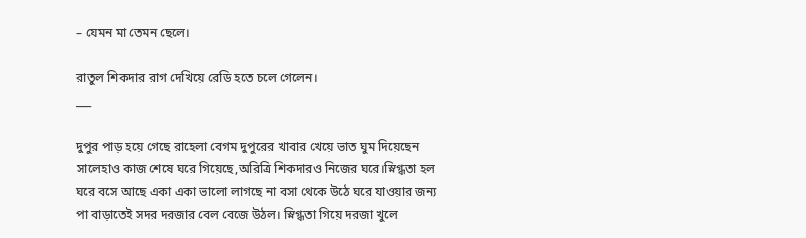– যেমন মা তেমন ছেলে।

রাতুল শিকদার রাগ দেখিয়ে রেডি হতে চলে গেলেন।
___

দুপুর পাড় হয়ে গেছে রাহেলা বেগম দুপুরের খাবার খেয়ে ভাত ঘুম দিয়েছেন সালেহাও কাজ শেষে ঘরে গিয়েছে,অরিত্রি শিকদারও নিজের ঘরে।স্নিগ্ধতা হল ঘরে বসে আছে একা একা ভালো লাগছে না বসা থেকে উঠে ঘরে যাওয়ার জন্য পা বাড়াতেই সদর দরজার বেল বেজে উঠল। স্নিগ্ধতা গিয়ে দরজা খুলে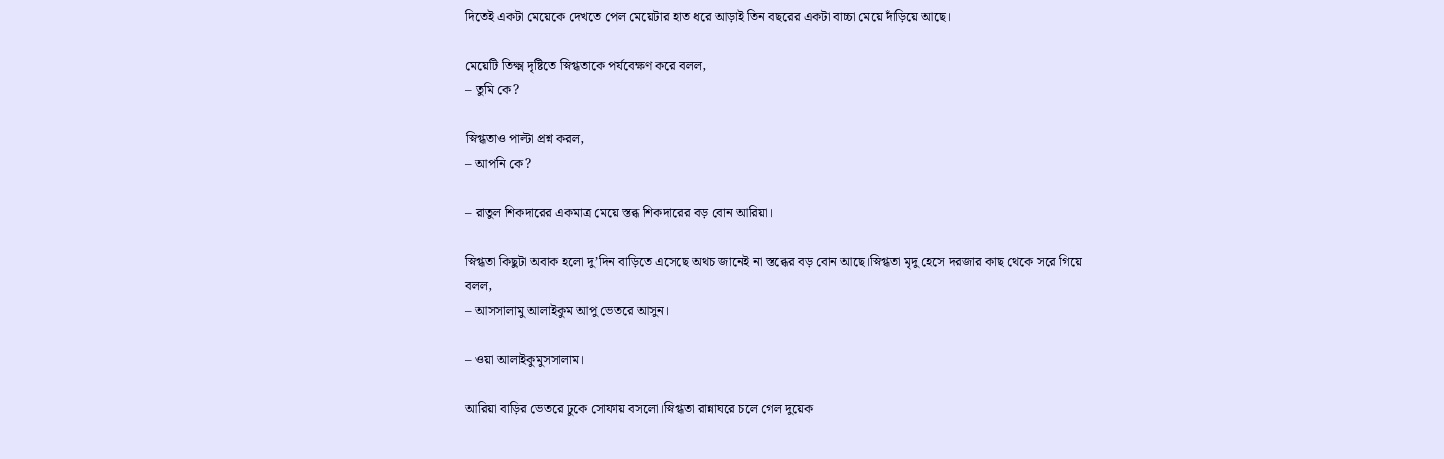দিতেই একটা মেয়েকে দেখতে পেল মেয়েটার হাত ধরে আড়াই তিন বছরের একটা বাচ্চা মেয়ে দাঁড়িয়ে আছে।

মেয়েটি তিক্ষ্ম দৃষ্টিতে স্নিগ্ধতাকে পর্যবেক্ষণ করে বলল,
– তুমি কে?

স্নিগ্ধতাও পাল্টা প্রশ্ন করল,
– আপনি কে?

– রাতুল শিকদারের একমাত্র মেয়ে স্তব্ধ শিকদারের বড় বোন আরিয়া।

স্নিগ্ধতা কিছুটা অবাক হলো দু’দিন বাড়িতে এসেছে অথচ জানেই না স্তব্ধের বড় বোন আছে।স্নিগ্ধতা মৃদু হেসে দরজার কাছ থেকে সরে গিয়ে বলল,
– আসসালামু আলাইকুম আপু ভেতরে আসুন।

– ওয়া আলাইকুমুসসালাম।

আরিয়া বাড়ির ভেতরে ঢুকে সোফায় বসলো।স্নিগ্ধতা রান্নাঘরে চলে গেল দুয়েক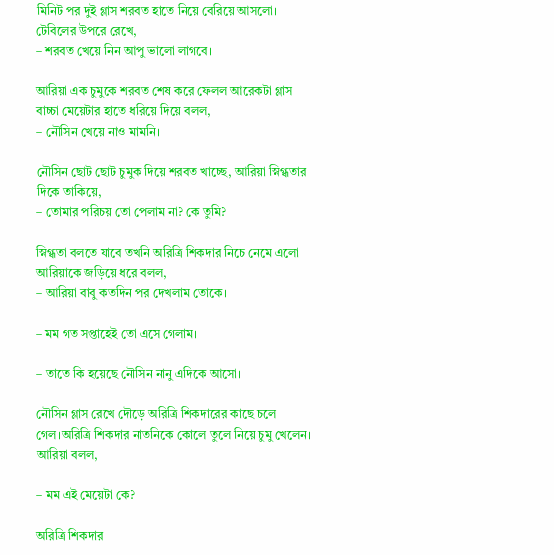মিনিট পর দুই গ্লাস শরবত হাতে নিয়ে বেরিয়ে আসলো। টেবিলের উপরে রেখে,
– শরবত খেয়ে নিন আপু ভালো লাগবে।

আরিয়া এক চুমুকে শরবত শেষ করে ফেলল আরেকটা গ্লাস বাচ্চা মেয়েটার হাতে ধরিয়ে দিয়ে বলল,
– নৌসিন খেয়ে নাও মামনি।

নৌসিন ছোট ছোট চুমুক দিয়ে শরবত খাচ্ছে, আরিয়া স্নিগ্ধতার দিকে তাকিয়ে,
– তোমার পরিচয় তো পেলাম না? কে তুমি?

স্নিগ্ধতা বলতে যাবে তখনি অরিত্রি শিকদার নিচে নেমে এলো আরিয়াকে জড়িয়ে ধরে বলল,
– আরিয়া বাবু কতদিন পর দেখলাম তোকে।

– মম গত সপ্তাহেই তো এসে গেলাম।

– তাতে কি হয়েছে নৌসিন নানু এদিকে আসো।

নৌসিন গ্লাস রেখে দৌড়ে অরিত্রি শিকদারের কাছে চলে গেল।অরিত্রি শিকদার নাতনিকে কোলে তুলে নিয়ে চুমু খেলেন। আরিয়া বলল,

– মম এই মেয়েটা কে?

অরিত্রি শিকদার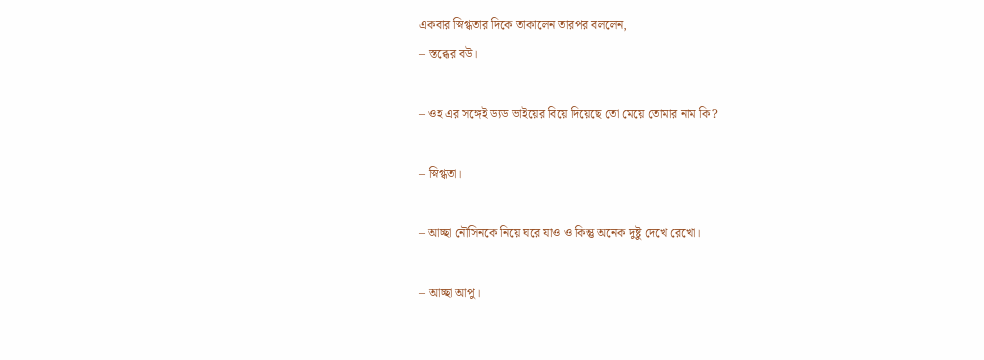একবার স্নিগ্ধতার দিকে তাকালেন তারপর বললেন,
– স্তব্ধের বউ।

– ওহ এর সঙ্গেই ড্যড ভাইয়ের বিয়ে দিয়েছে তো মেয়ে তোমার নাম কি?

– স্নিগ্ধতা।

– আচ্ছা নৌসিনকে নিয়ে ঘরে যাও ও কিন্তু অনেক দুষ্টু দেখে রেখো।

– আচ্ছা আপু।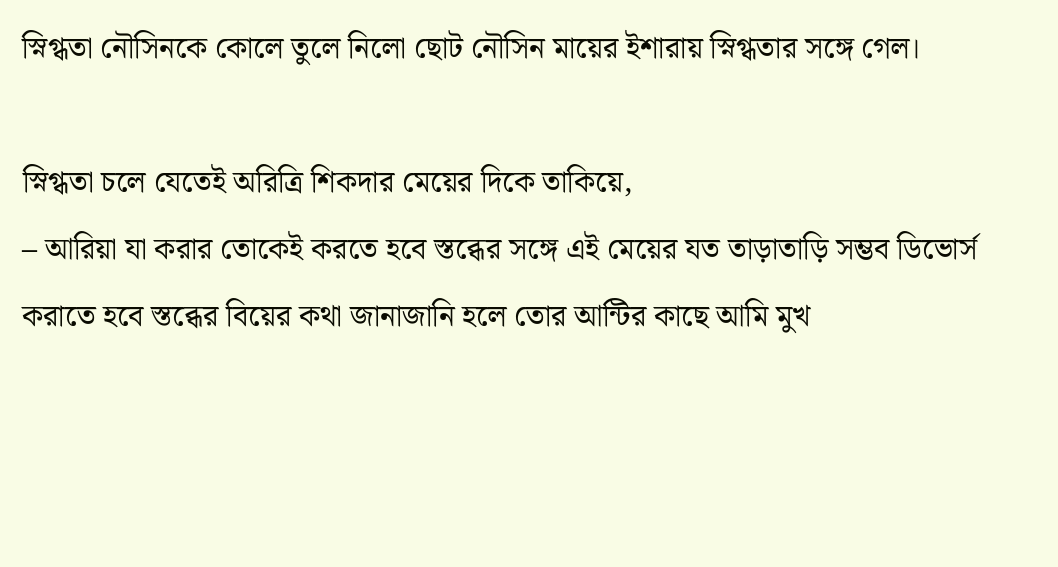স্নিগ্ধতা নৌসিনকে কোলে তুলে নিলো ছোট নৌসিন মায়ের ইশারায় স্নিগ্ধতার সঙ্গে গেল।

স্নিগ্ধতা চলে যেতেই অরিত্রি শিকদার মেয়ের দিকে তাকিয়ে,
– আরিয়া যা করার তোকেই করতে হবে স্তব্ধের সঙ্গে এই মেয়ের যত তাড়াতাড়ি সম্ভব ডিভোর্স করাতে হবে স্তব্ধের বিয়ের কথা জানাজানি হলে তোর আন্টির কাছে আমি মুখ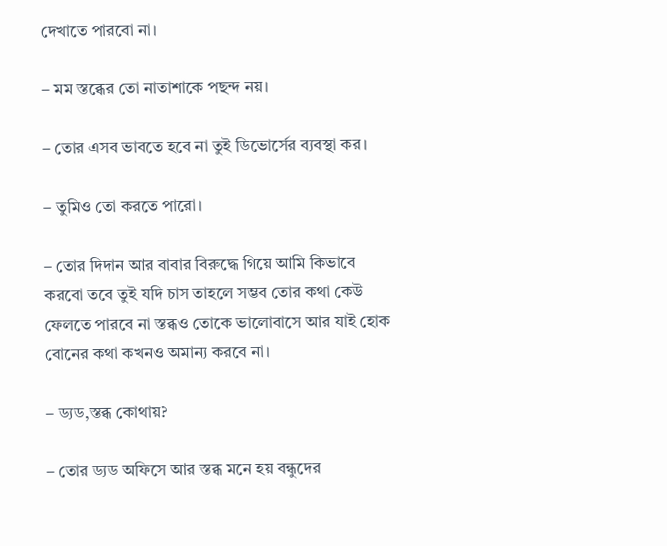দেখাতে পারবো না।

– মম স্তব্ধের তো নাতাশাকে পছন্দ নয়।

– তোর এসব ভাবতে হবে না তুই ডিভোর্সের ব্যবস্থা কর।

– তুমিও তো করতে পারো।

– তোর দিদান আর বাবার বিরুদ্ধে গিয়ে আমি কিভাবে করবো তবে তুই যদি চাস তাহলে সম্ভব তোর কথা কেউ ফেলতে পারবে না স্তব্ধও তোকে ভালোবাসে আর যাই হোক বোনের কথা কখনও অমান্য করবে না।

– ড্যড,স্তব্ধ কোথায়?

– তোর ড্যড অফিসে আর স্তব্ধ মনে হয় বন্ধুদের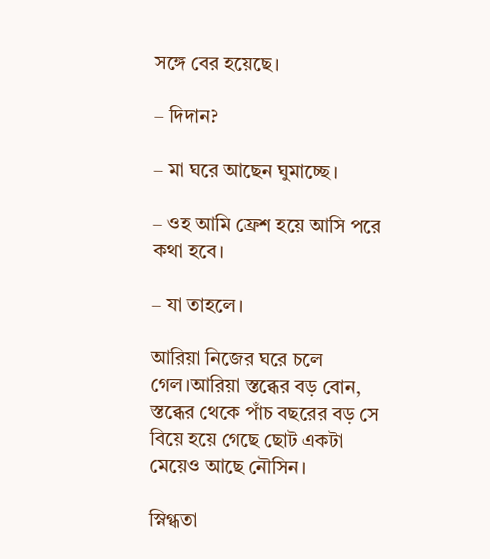সঙ্গে বের হয়েছে।

– দিদান?

– মা ঘরে আছেন ঘুমাচ্ছে।

– ওহ আমি ফ্রেশ হয়ে আসি পরে কথা হবে।

– যা তাহলে।

আরিয়া নিজের ঘরে চলে গেল।আরিয়া স্তব্ধের বড় বোন, স্তব্ধের থেকে পাঁচ বছরের বড় সে বিয়ে হয়ে গেছে ছোট একটা মেয়েও আছে নৌসিন।

স্নিগ্ধতা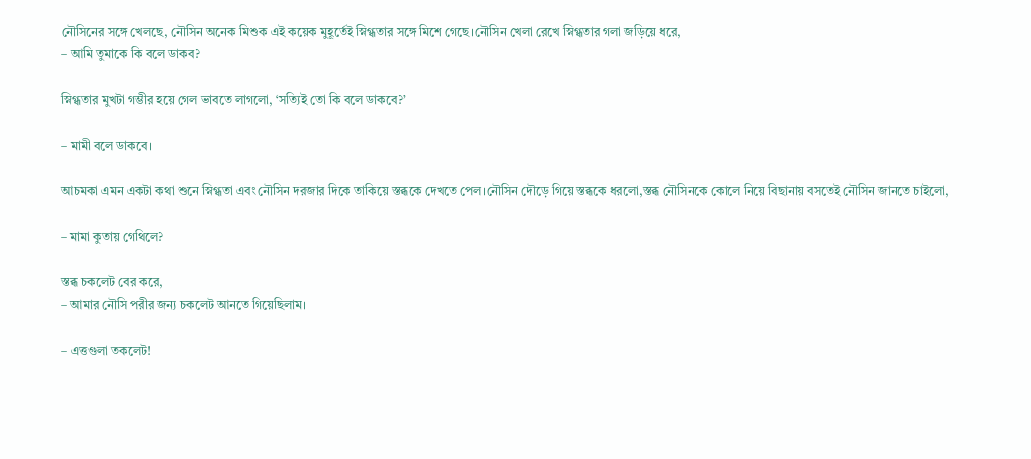নৌসিনের সঙ্গে খেলছে, নৌসিন অনেক মিশুক এই কয়েক মুহূর্তেই স্নিগ্ধতার সঙ্গে মিশে গেছে।নৌসিন খেলা রেখে স্নিগ্ধতার গলা জড়িয়ে ধরে,
– আমি তুমাকে কি বলে ডাকব?

স্নিগ্ধতার মুখটা গম্ভীর হয়ে গেল ভাবতে লাগলো, ‘সত্যিই তো কি বলে ডাকবে?’

– মামী বলে ডাকবে।

আচমকা এমন একটা কথা শুনে স্নিগ্ধতা এবং নৌসিন দরজার দিকে তাকিয়ে স্তব্ধকে দেখতে পেল।নৌসিন দৌড়ে গিয়ে স্তব্ধকে ধরলো,স্তব্ধ নৌসিনকে কোলে নিয়ে বিছানায় বসতেই নৌসিন জানতে চাইলো,

– মামা কুতায় গেথিলে?

স্তব্ধ চকলেট বের করে,
– আমার নৌসি পরীর জন্য চকলেট আনতে গিয়েছিলাম।

– এত্তগুলা তকলেট!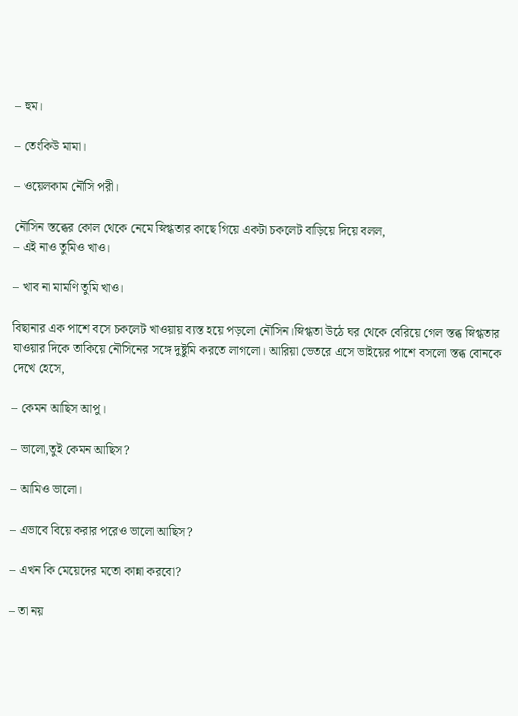– হুম।

– তেংকিউ মামা।

– ওয়েলকাম নৌসি পরী।

নৌসিন স্তব্ধের কোল থেকে নেমে স্নিগ্ধতার কাছে গিয়ে একটা চকলেট বাড়িয়ে দিয়ে বলল,
– এই নাও তুমিও খাও।

– খাব না মামণি তুমি খাও।

বিছানার এক পাশে বসে চকলেট খাওয়ায় ব্যস্ত হয়ে পড়লো নৌসিন।স্নিগ্ধতা উঠে ঘর থেকে বেরিয়ে গেল স্তব্ধ স্নিগ্ধতার যাওয়ার দিকে তাকিয়ে নৌসিনের সঙ্গে দুষ্টুমি করতে লাগলো। আরিয়া ভেতরে এসে ভাইয়ের পাশে বসলো স্তব্ধ বোনকে দেখে হেসে,

– কেমন আছিস আপু।

– ভালো,তুই কেমন আছিস?

– আমিও ভালো।

– এভাবে বিয়ে করার পরেও ভালো আছিস?

– এখন কি মেয়েদের মতো কান্না করবো?

– তা নয়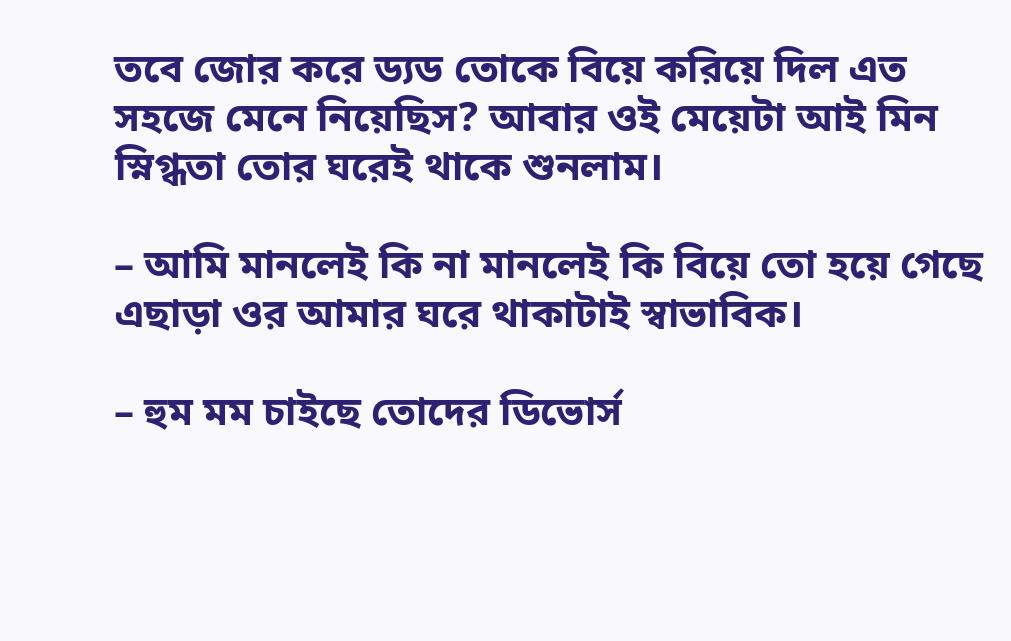তবে জোর করে ড্যড তোকে বিয়ে করিয়ে দিল এত সহজে মেনে নিয়েছিস? আবার ওই মেয়েটা আই মিন স্নিগ্ধতা তোর ঘরেই থাকে শুনলাম।

– আমি মানলেই কি না মানলেই কি বিয়ে তো হয়ে গেছে এছাড়া ওর আমার ঘরে থাকাটাই স্বাভাবিক।

– হুম মম চাইছে তোদের ডিভোর্স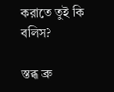করাতে তুই কি বলিস?

স্তব্ধ ব্রু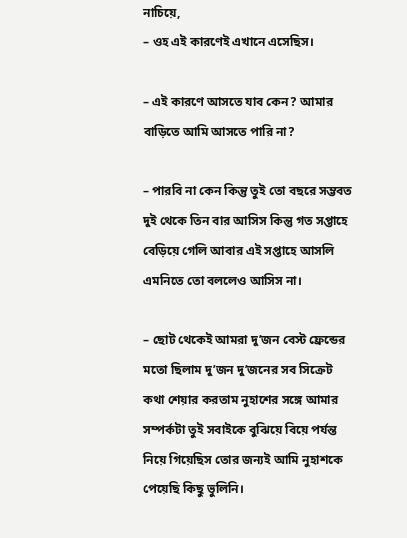নাচিয়ে,
– ওহ এই কারণেই এখানে এসেছিস।

– এই কারণে আসতে যাব কেন? আমার বাড়িতে আমি আসতে পারি না?

– পারবি না কেন কিন্তু তুই তো বছরে সম্ভবত দুই থেকে তিন বার আসিস কিন্তু গত সপ্তাহে বেড়িয়ে গেলি আবার এই সপ্তাহে আসলি এমনিতে তো বললেও আসিস না।

– ছোট থেকেই আমরা দু’জন বেস্ট ফ্রেন্ডের মতো ছিলাম দু’জন দু’জনের সব সিক্রেট কথা শেয়ার করতাম নুহাশের সঙ্গে আমার সম্পর্কটা তুই সবাইকে বুঝিয়ে বিয়ে পর্যন্ত নিয়ে গিয়েছিস তোর জন্যই আমি নুহাশকে পেয়েছি কিছু ভুলিনি।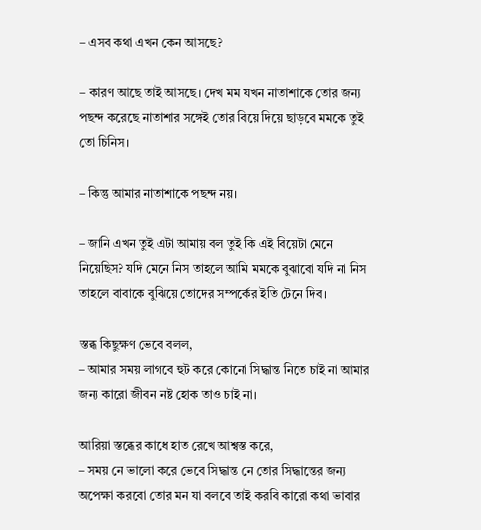– এসব কথা এখন কেন আসছে?

– কারণ আছে তাই আসছে। দেখ মম যখন নাতাশাকে তোর জন্য পছন্দ করেছে নাতাশার সঙ্গেই তোর বিয়ে দিয়ে ছাড়বে মমকে তুই তো চিনিস।

– কিন্তু আমার নাতাশাকে পছন্দ নয়।

– জানি এখন তুই এটা আমায় বল তুই কি এই বিয়েটা মেনে নিয়েছিস? যদি মেনে নিস তাহলে আমি মমকে বুঝাবো যদি না নিস তাহলে বাবাকে বুঝিয়ে তোদের সম্পর্কের ইতি টেনে দিব।

স্তব্ধ কিছুক্ষণ ভেবে বলল,
– আমার সময় লাগবে হুট করে কোনো সিদ্ধান্ত নিতে চাই না আমার জন্য কারো জীবন নষ্ট হোক তাও চাই না।

আরিয়া স্তব্ধের কাধে হাত রেখে আশ্বস্ত করে,
– সময় নে ভালো করে ভেবে সিদ্ধান্ত নে তোর সিদ্ধান্তের জন্য অপেক্ষা করবো তোর মন যা বলবে তাই করবি কারো কথা ভাবার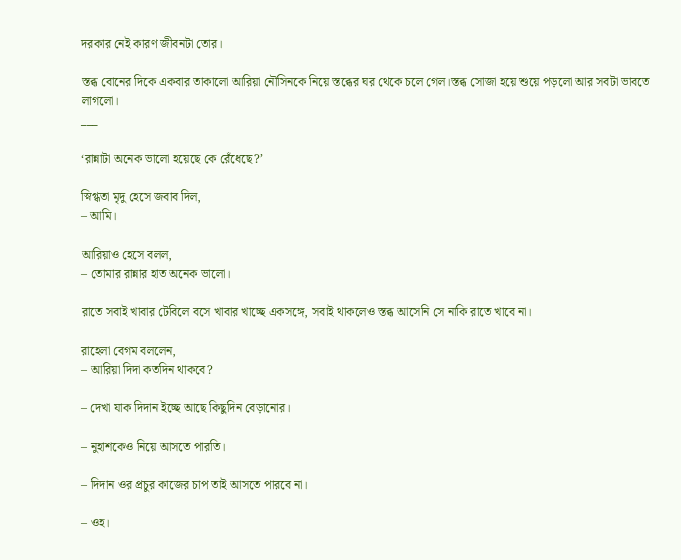দরকার নেই কারণ জীবনটা তোর।

স্তব্ধ বোনের দিকে একবার তাকালো আরিয়া নৌসিনকে নিয়ে স্তব্ধের ঘর থেকে চলে গেল।স্তব্ধ সোজা হয়ে শুয়ে পড়লো আর সবটা ভাবতে লাগলো।
___

‘রান্নাটা অনেক ভালো হয়েছে কে রেঁধেছে?’

স্নিগ্ধতা মৃদু হেসে জবাব দিল,
– আমি।

আরিয়াও হেসে বলল,
– তোমার রান্নার হাত অনেক ভালো।

রাতে সবাই খাবার টেবিলে বসে খাবার খাচ্ছে একসঙ্গে, সবাই থাকলেও স্তব্ধ আসেনি সে নাকি রাতে খাবে না।

রাহেলা বেগম বললেন,
– আরিয়া দিদা কতদিন থাকবে?

– দেখা যাক দিদান ইচ্ছে আছে কিছুদিন বেড়ানোর।

– নুহাশকেও নিয়ে আসতে পারতি।

– দিদান ওর প্রচুর কাজের চাপ তাই আসতে পারবে না।

– ওহ।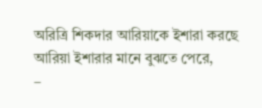অরিত্রি শিকদার আরিয়াকে ইশারা করছে আরিয়া ইশারার মানে বুঝতে পেরে,
–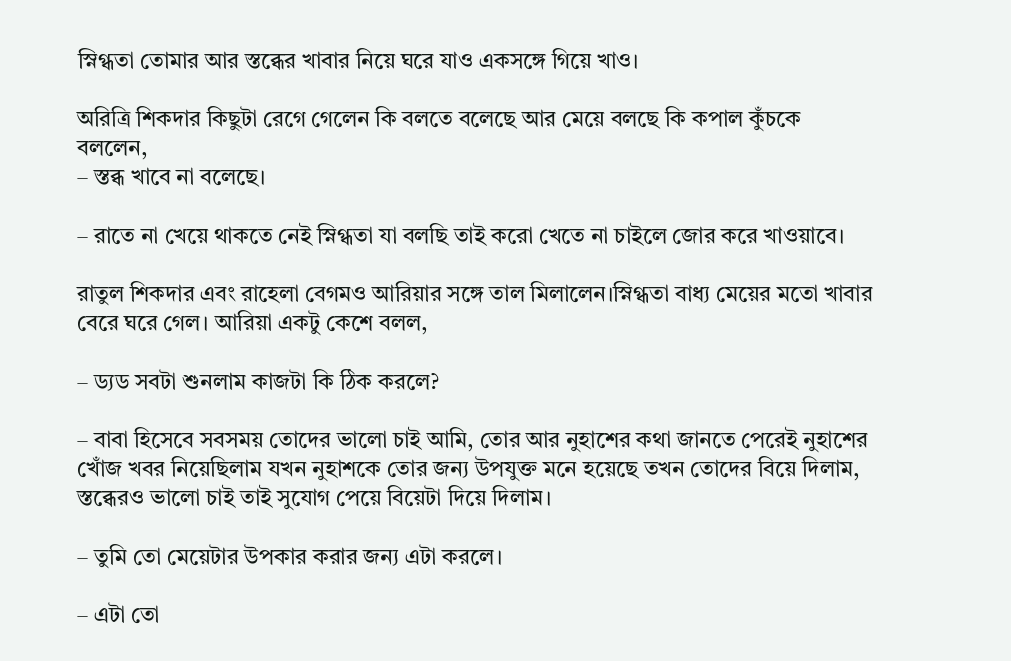স্নিগ্ধতা তোমার আর স্তব্ধের খাবার নিয়ে ঘরে যাও একসঙ্গে গিয়ে খাও।

অরিত্রি শিকদার কিছুটা রেগে গেলেন কি বলতে বলেছে আর মেয়ে বলছে কি কপাল কুঁচকে বললেন,
– স্তব্ধ খাবে না বলেছে।

– রাতে না খেয়ে থাকতে নেই স্নিগ্ধতা যা বলছি তাই করো খেতে না চাইলে জোর করে খাওয়াবে।

রাতুল শিকদার এবং রাহেলা বেগমও আরিয়ার সঙ্গে তাল মিলালেন।স্নিগ্ধতা বাধ্য মেয়ের মতো খাবার বেরে ঘরে গেল। আরিয়া একটু কেশে বলল,

– ড্যড সবটা শুনলাম কাজটা কি ঠিক করলে?

– বাবা হিসেবে সবসময় তোদের ভালো চাই আমি, তোর আর নুহাশের কথা জানতে পেরেই নুহাশের খোঁজ খবর নিয়েছিলাম যখন নুহাশকে তোর জন্য উপযুক্ত মনে হয়েছে তখন তোদের বিয়ে দিলাম, স্তব্ধেরও ভালো চাই তাই সুযোগ পেয়ে বিয়েটা দিয়ে দিলাম।

– তুমি তো মেয়েটার উপকার করার জন্য এটা করলে।

– এটা তো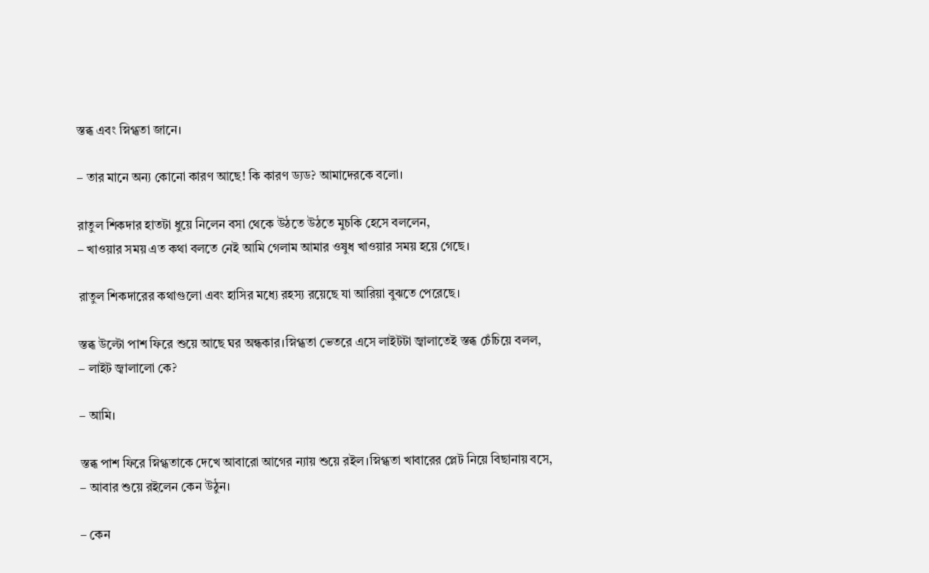স্তব্ধ এবং স্নিগ্ধতা জানে।

– তার মানে অন্য কোনো কারণ আছে! কি কারণ ড্যড? আমাদেরকে বলো।

রাতুল শিকদার হাতটা ধুয়ে নিলেন বসা থেকে উঠতে উঠতে মুচকি হেসে বললেন,
– খাওয়ার সময় এত কথা বলতে নেই আমি গেলাম আমার ওষুধ খাওয়ার সময় হয়ে গেছে।

রাতুল শিকদারের কথাগুলো এবং হাসির মধ্যে রহস্য রয়েছে যা আরিয়া বুঝতে পেরেছে।

স্তব্ধ উল্টো পাশ ফিরে শুয়ে আছে ঘর অন্ধকার।স্নিগ্ধতা ভেতরে এসে লাইটটা জ্বালাতেই স্তব্ধ চেঁচিয়ে বলল,
– লাইট জ্বালালো কে?

– আমি।

স্তব্ধ পাশ ফিরে স্নিগ্ধতাকে দেখে আবারো আগের ন্যায় শুয়ে রইল।স্নিগ্ধতা খাবারের প্লেট নিয়ে বিছানায় বসে,
– আবার শুয়ে রইলেন কেন উঠুন।

– কেন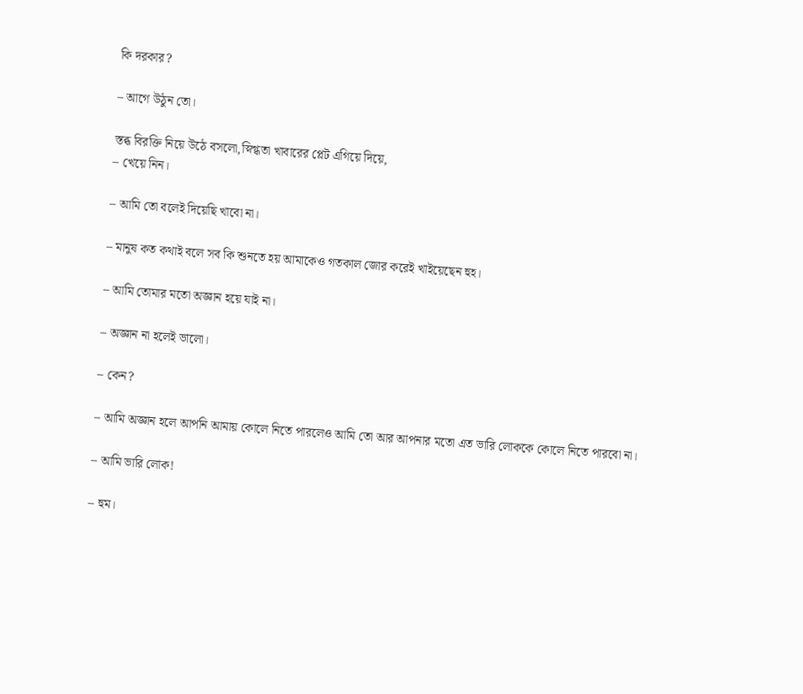কি দরকার?

– আগে উঠুন তো।

স্তব্ধ বিরক্তি নিয়ে উঠে বসলো,স্নিগ্ধতা খাবারের প্লেট এগিয়ে দিয়ে,
– খেয়ে নিন।

– আমি তো বলেই দিয়েছি খাবো না।

– মানুষ কত কথাই বলে সব কি শুনতে হয় আমাকেও গতকাল জোর করেই খাইয়েছেন হুহ।

– আমি তোমার মতো অজ্ঞান হয়ে যাই না।

– অজ্ঞান না হলেই ভালো।

– কেন?

– আমি অজ্ঞান হলে আপনি আমায় কোলে নিতে পারলেও আমি তো আর আপনার মতো এত ভারি লোককে কোলে নিতে পারবো না।

– আমি ভারি লোক!

– হুম।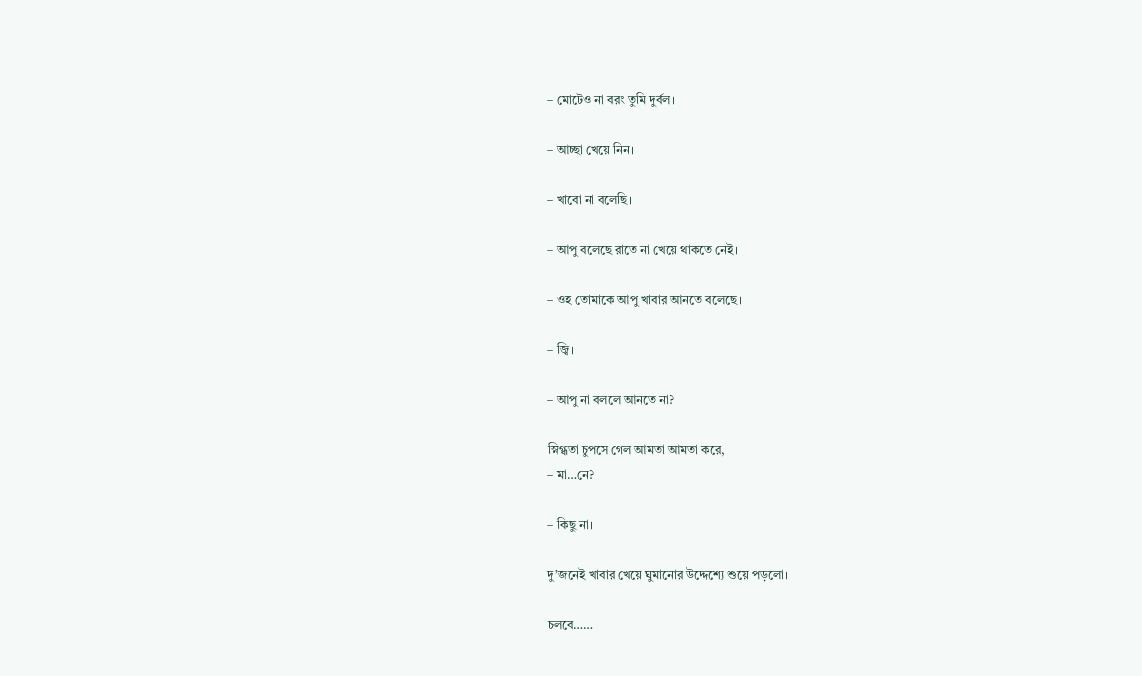– মোটেও না বরং তুমি দুর্বল।

– আচ্ছা খেয়ে নিন।

– খাবো না বলেছি।

– আপু বলেছে রাতে না খেয়ে থাকতে নেই।

– ওহ তোমাকে আপু খাবার আনতে বলেছে।

– জ্বি।

– আপু না বললে আনতে না?

স্নিগ্ধতা চুপসে গেল আমতা আমতা করে,
– মা…নে?

– কিছু না।

দু’জনেই খাবার খেয়ে ঘুমানোর উদ্দেশ্যে শুয়ে পড়লো।

চলবে……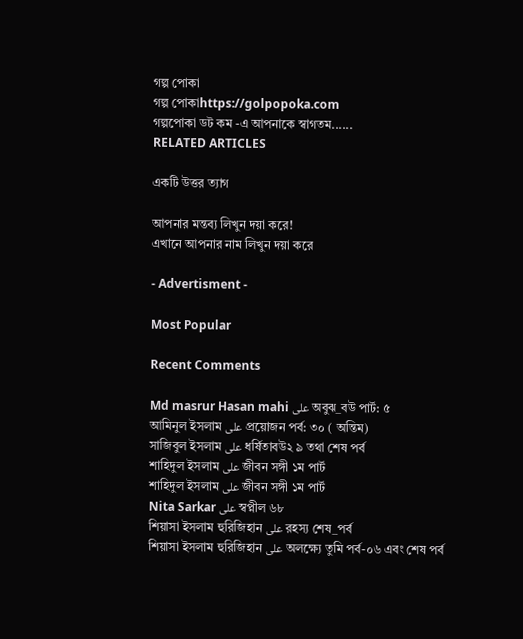গল্প পোকা
গল্প পোকাhttps://golpopoka.com
গল্পপোকা ডট কম -এ আপনাকে স্বাগতম......
RELATED ARTICLES

একটি উত্তর ত্যাগ

আপনার মন্তব্য লিখুন দয়া করে!
এখানে আপনার নাম লিখুন দয়া করে

- Advertisment -

Most Popular

Recent Comments

Md masrur Hasan mahi على অবুঝ_বউ পার্ট: ৫
আমিনুল ইসলাম على প্রয়োজন পর্ব: ৩০ ( অন্তিম)
সাজিবুল ইসলাম على ধর্ষিতাবউ২ ৯ তথা শেষ পর্ব
শাহিদুল ইসলাম على জীবন সঙ্গী ১ম পার্ট
শাহিদুল ইসলাম على জীবন সঙ্গী ১ম পার্ট
Nita Sarkar على স্বপ্নীল ৬৮
শিয়াসা ইসলাম হুরিজিহান على রহস্য শেষ_পর্ব
শিয়াসা ইসলাম হুরিজিহান على অলক্ষ্যে তুমি পর্ব-০৬ এবং শেষ পর্ব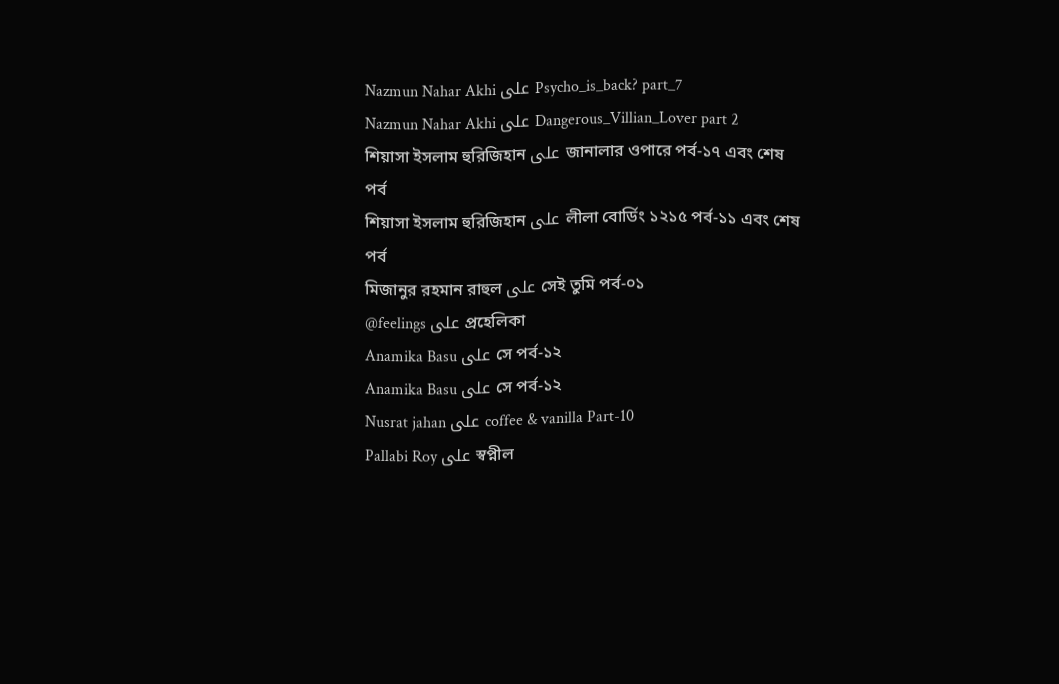Nazmun Nahar Akhi على Psycho_is_back? part_7
Nazmun Nahar Akhi على Dangerous_Villian_Lover part 2
শিয়াসা ইসলাম হুরিজিহান على জানালার ওপারে পর্ব-১৭ এবং শেষ পর্ব
শিয়াসা ইসলাম হুরিজিহান على লীলা বোর্ডিং ১২১৫ পর্ব-১১ এবং শেষ পর্ব
মিজানুর রহমান রাহুল على সেই তুমি পর্ব-০১
@feelings على প্রহেলিকা
Anamika Basu على সে পর্ব-১২
Anamika Basu على সে পর্ব-১২
Nusrat jahan على coffee & vanilla Part-10
Pallabi Roy على স্বপ্নীল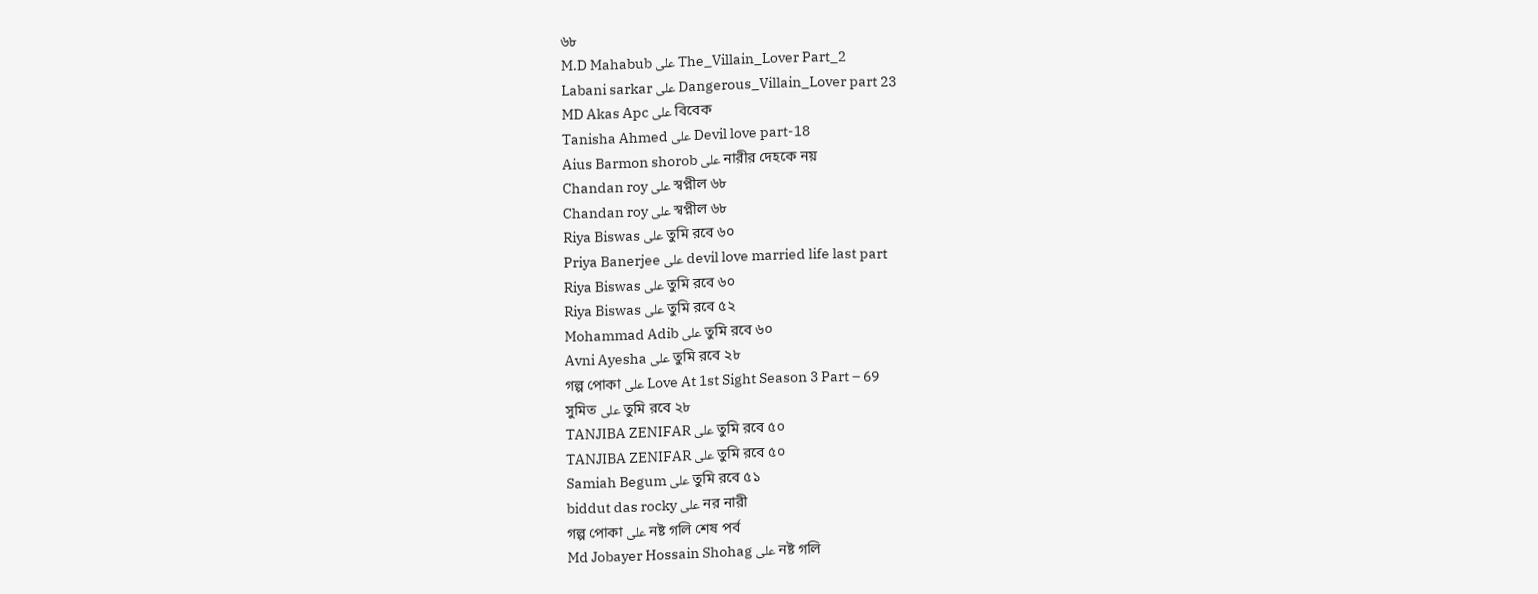৬৮
M.D Mahabub على The_Villain_Lover Part_2
Labani sarkar على Dangerous_Villain_Lover part 23
MD Akas Apc على বিবেক
Tanisha Ahmed على Devil love part-18
Aius Barmon shorob على নারীর দেহকে নয়
Chandan roy على স্বপ্নীল ৬৮
Chandan roy على স্বপ্নীল ৬৮
Riya Biswas على তুমি রবে ৬০
Priya Banerjee على devil love married life last part
Riya Biswas على তুমি রবে ৬০
Riya Biswas على তুমি রবে ৫২
Mohammad Adib على তুমি রবে ৬০
Avni Ayesha على তুমি রবে ২৮
গল্প পোকা على Love At 1st Sight Season 3 Part – 69
সুমিত على তুমি রবে ২৮
TANJIBA ZENIFAR على তুমি রবে ৫০
TANJIBA ZENIFAR على তুমি রবে ৫০
Samiah Begum على তুমি রবে ৫১
biddut das rocky على নর নারী
গল্প পোকা على নষ্ট গলি শেষ পর্ব
Md Jobayer Hossain Shohag على নষ্ট গলি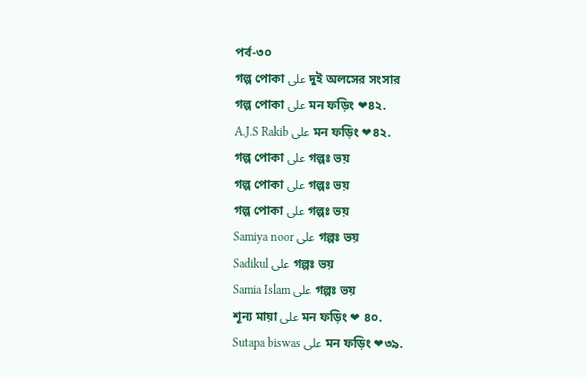পর্ব-৩০
গল্প পোকা على দুই অলসের সংসার
গল্প পোকা على মন ফড়িং ❤৪২.
A.J.S Rakib على মন ফড়িং ❤৪২.
গল্প পোকা على গল্পঃ ভয়
গল্প পোকা على গল্পঃ ভয়
গল্প পোকা على গল্পঃ ভয়
Samiya noor على গল্পঃ ভয়
Sadikul على গল্পঃ ভয়
Samia Islam على গল্পঃ ভয়
শূন্য মায়া على মন ফড়িং ❤ ৪০.
Sutapa biswas على মন ফড়িং ❤৩৯.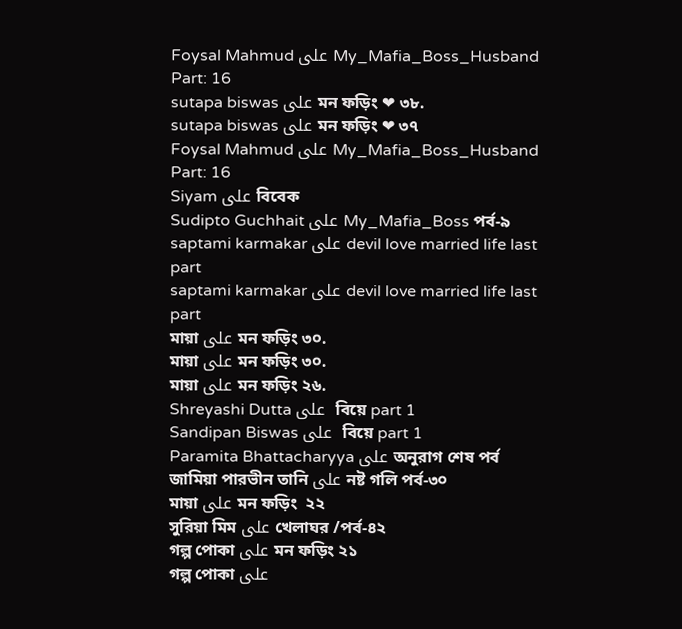Foysal Mahmud على My_Mafia_Boss_Husband Part: 16
sutapa biswas على মন ফড়িং ❤ ৩৮.
sutapa biswas على মন ফড়িং ❤ ৩৭
Foysal Mahmud على My_Mafia_Boss_Husband Part: 16
Siyam على বিবেক
Sudipto Guchhait على My_Mafia_Boss পর্ব-৯
saptami karmakar على devil love married life last part
saptami karmakar على devil love married life last part
মায়া على মন ফড়িং ৩০.
মায়া على মন ফড়িং ৩০.
মায়া على মন ফড়িং ২৬.
Shreyashi Dutta على  বিয়ে part 1
Sandipan Biswas على  বিয়ে part 1
Paramita Bhattacharyya على অনুরাগ শেষ পর্ব
জামিয়া পারভীন তানি على নষ্ট গলি পর্ব-৩০
মায়া على মন ফড়িং  ২২
সুরিয়া মিম على খেলাঘর /পর্ব-৪২
গল্প পোকা على মন ফড়িং ২১
গল্প পোকা على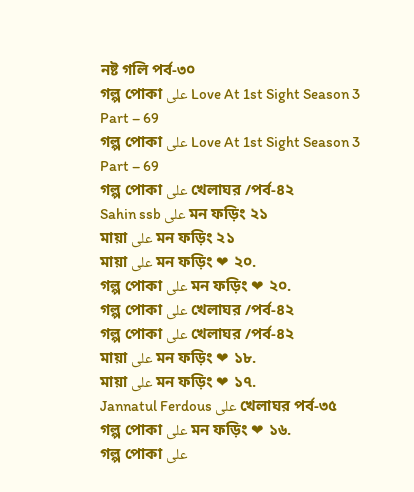নষ্ট গলি পর্ব-৩০
গল্প পোকা على Love At 1st Sight Season 3 Part – 69
গল্প পোকা على Love At 1st Sight Season 3 Part – 69
গল্প পোকা على খেলাঘর /পর্ব-৪২
Sahin ssb على মন ফড়িং ২১
মায়া على মন ফড়িং ২১
মায়া على মন ফড়িং ❤ ২০.
গল্প পোকা على মন ফড়িং ❤ ২০.
গল্প পোকা على খেলাঘর /পর্ব-৪২
গল্প পোকা على খেলাঘর /পর্ব-৪২
মায়া على মন ফড়িং ❤ ১৮.
মায়া على মন ফড়িং ❤ ১৭.
Jannatul Ferdous على খেলাঘর পর্ব-৩৫
গল্প পোকা على মন ফড়িং ❤ ১৬.
গল্প পোকা على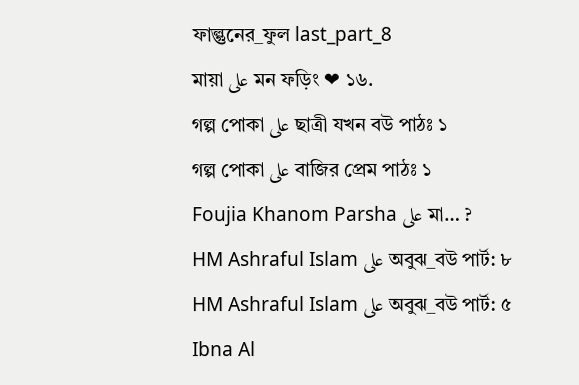ফাল্গুনের_ফুল last_part_8
মায়া على মন ফড়িং ❤ ১৬.
গল্প পোকা على ছাত্রী যখন বউ পাঠঃ ১
গল্প পোকা على বাজির প্রেম পাঠঃ ১
Foujia Khanom Parsha على মা… ?
HM Ashraful Islam على অবুঝ_বউ পার্ট: ৮
HM Ashraful Islam على অবুঝ_বউ পার্ট: ৫
Ibna Al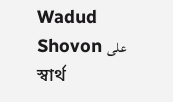Wadud Shovon على স্বার্থ